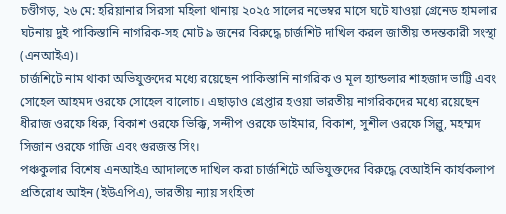চণ্ডীগড়, ২৬ মে: হরিয়ানার সিরসা মহিলা থানায় ২০২৫ সালের নভেম্বর মাসে ঘটে যাওয়া গ্রেনেড হামলার ঘটনায় দুই পাকিস্তানি নাগরিক-সহ মোট ৯ জনের বিরুদ্ধে চার্জশিট দাখিল করল জাতীয় তদন্তকারী সংস্থা (এনআইএ)।
চার্জশিটে নাম থাকা অভিযুক্তদের মধ্যে রয়েছেন পাকিস্তানি নাগরিক ও মূল হ্যান্ডলার শাহজাদ ভাট্টি এবং সোহেল আহমদ ওরফে সোহেল বালোচ। এছাড়াও গ্রেপ্তার হওয়া ভারতীয় নাগরিকদের মধ্যে রয়েছেন ধীরাজ ওরফে ধিরু, বিকাশ ওরফে ভিক্কি, সন্দীপ ওরফে ডাইমার, বিকাশ, সুশীল ওরফে সিল্লু, মহম্মদ সিজান ওরফে গাজি এবং গুরজন্ত সিং।
পঞ্চকুলার বিশেষ এনআইএ আদালতে দাখিল করা চার্জশিটে অভিযুক্তদের বিরুদ্ধে বেআইনি কার্যকলাপ প্রতিরোধ আইন (ইউএপিএ), ভারতীয় ন্যায় সংহিতা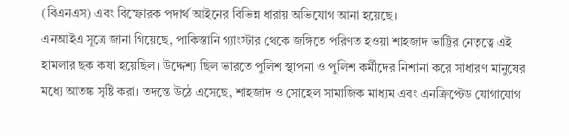(বিএনএস) এবং বিস্ফোরক পদার্থ আইনের বিভিন্ন ধারায় অভিযোগ আনা হয়েছে।
এনআইএ সূত্রে জানা গিয়েছে, পাকিস্তানি গ্যাংস্টার থেকে জঙ্গিতে পরিণত হওয়া শাহজাদ ভাট্টির নেতৃত্বে এই হামলার ছক কষা হয়েছিল। উদ্দেশ্য ছিল ভারতে পুলিশ স্থাপনা ও পুলিশ কর্মীদের নিশানা করে সাধারণ মানুষের মধ্যে আতঙ্ক সৃষ্টি করা। তদন্তে উঠে এসেছে, শাহজাদ ও সোহেল সামাজিক মাধ্যম এবং এনক্রিপ্টেড যোগাযোগ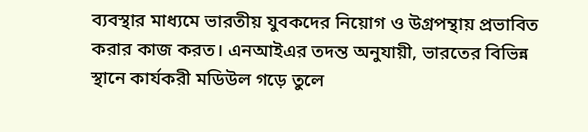ব্যবস্থার মাধ্যমে ভারতীয় যুবকদের নিয়োগ ও উগ্রপন্থায় প্রভাবিত করার কাজ করত। এনআইএর তদন্ত অনুযায়ী, ভারতের বিভিন্ন স্থানে কার্যকরী মডিউল গড়ে তুলে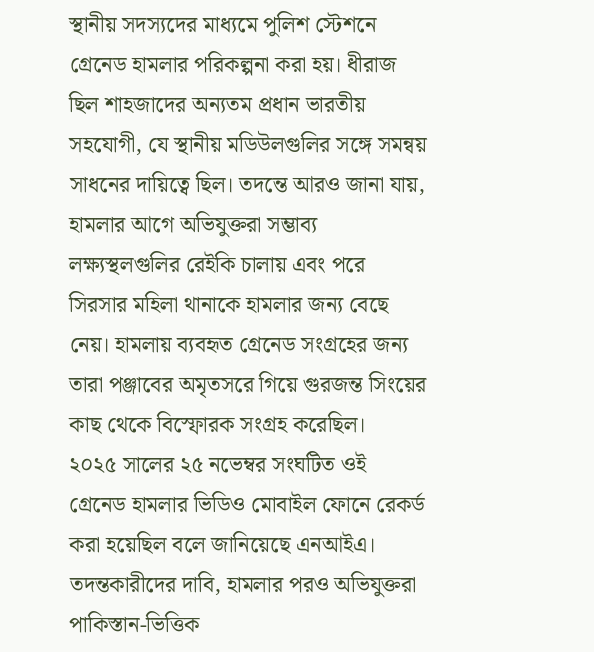স্থানীয় সদস্যদের মাধ্যমে পুলিশ স্টেশনে গ্রেনেড হামলার পরিকল্পনা করা হয়। ধীরাজ ছিল শাহজাদের অন্যতম প্রধান ভারতীয় সহযোগী, যে স্থানীয় মডিউলগুলির সঙ্গে সমন্বয় সাধনের দায়িত্বে ছিল। তদন্তে আরও জানা যায়, হামলার আগে অভিযুক্তরা সম্ভাব্য লক্ষ্যস্থলগুলির রেইকি চালায় এবং পরে সিরসার মহিলা থানাকে হামলার জন্য বেছে নেয়। হামলায় ব্যবহৃত গ্রেনেড সংগ্রহের জন্য তারা পঞ্জাবের অমৃতসরে গিয়ে গুরজন্ত সিংয়ের কাছ থেকে বিস্ফোরক সংগ্রহ করেছিল।
২০২৫ সালের ২৫ নভেম্বর সংঘটিত ওই গ্রেনেড হামলার ভিডিও মোবাইল ফোনে রেকর্ড করা হয়েছিল বলে জানিয়েছে এনআইএ। তদন্তকারীদের দাবি, হামলার পরও অভিযুক্তরা পাকিস্তান-ভিত্তিক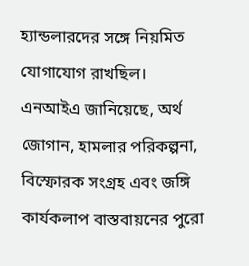হ্যান্ডলারদের সঙ্গে নিয়মিত যোগাযোগ রাখছিল। এনআইএ জানিয়েছে, অর্থ জোগান, হামলার পরিকল্পনা, বিস্ফোরক সংগ্রহ এবং জঙ্গি কার্যকলাপ বাস্তবায়নের পুরো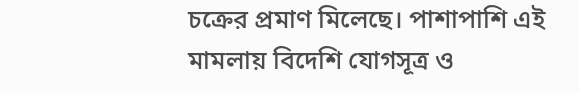চক্রের প্রমাণ মিলেছে। পাশাপাশি এই মামলায় বিদেশি যোগসূত্র ও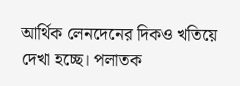আর্থিক লেনদেনের দিকও খতিয়ে দেখা হচ্ছে। পলাতক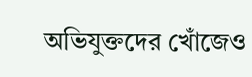অভিযুক্তদের খোঁজেও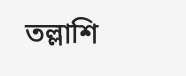তল্লাশি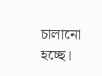চালানো হচ্ছে।